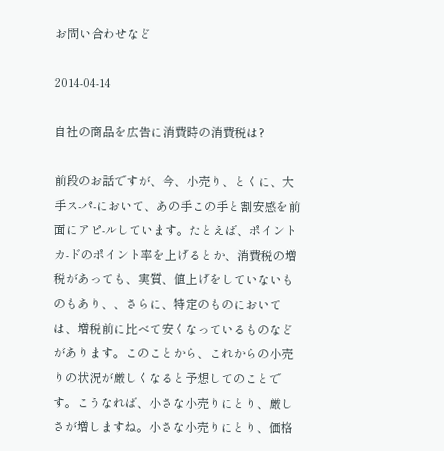お問い合わせなど

2014-04-14

自社の商品を広告に消費時の消費税は?

前段のお話ですが、今、小売り、とくに、大手ス-パ-において、あの手この手と割安感を前面にアピ-ルしています。たとえば、ポイントカ-ドのポイント率を上げるとか、消費税の増税があっても、実質、値上げをしていないものもあり、、さらに、特定のものにおいては、増税前に比べて安くなっているものなどがあります。このことから、これからの小売りの状況が厳しくなると予想してのことです。こうなれば、小さな小売りにとり、厳しさが増しますね。小さな小売りにとり、価格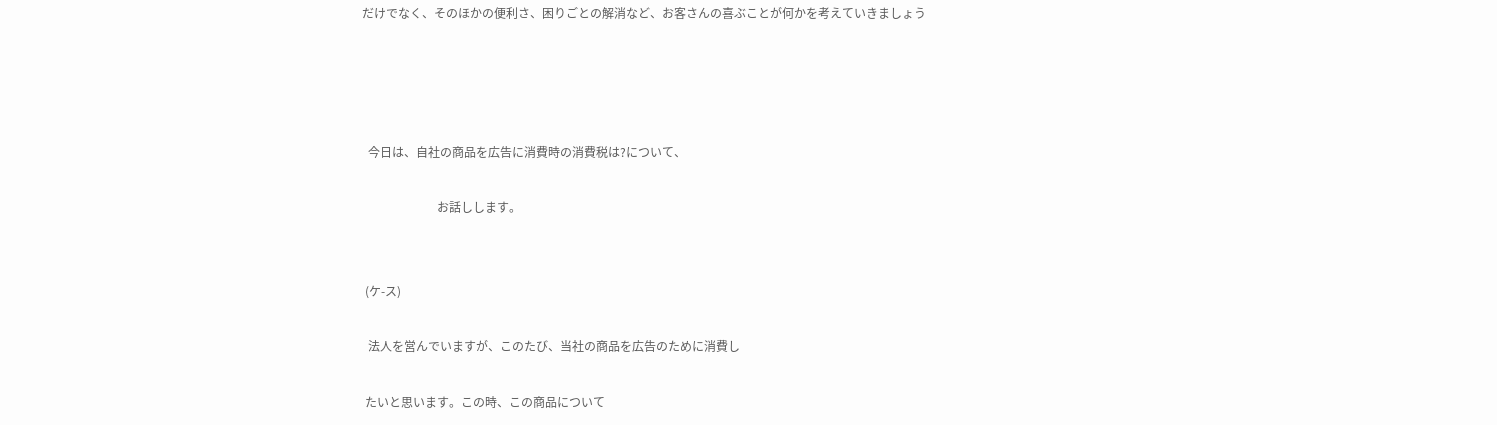だけでなく、そのほかの便利さ、困りごとの解消など、お客さんの喜ぶことが何かを考えていきましょう




  今日は、自社の商品を広告に消費時の消費税は?について、

                         お話しします。


 (ケ-ス)

  法人を営んでいますが、このたび、当社の商品を広告のために消費し

 たいと思います。この時、この商品について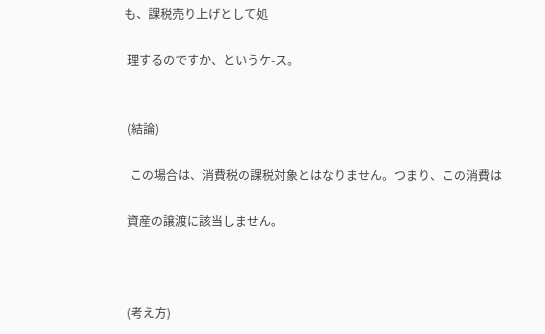も、課税売り上げとして処

 理するのですか、というケ-ス。


 (結論)

  この場合は、消費税の課税対象とはなりません。つまり、この消費は

 資産の譲渡に該当しません。



 (考え方)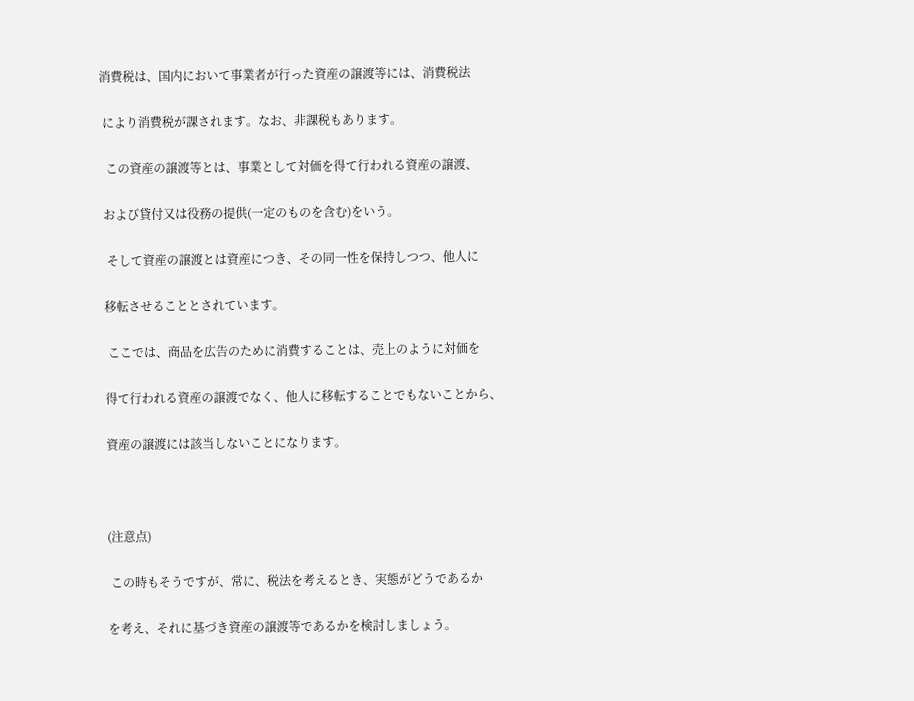消費税は、国内において事業者が行った資産の譲渡等には、消費税法

 により消費税が課されます。なお、非課税もあります。

  この資産の譲渡等とは、事業として対価を得て行われる資産の譲渡、

 および貸付又は役務の提供(一定のものを含む)をいう。

  そして資産の譲渡とは資産につき、その同一性を保持しつつ、他人に

 移転させることとされています。

  ここでは、商品を広告のために消費することは、売上のように対価を

 得て行われる資産の譲渡でなく、他人に移転することでもないことから、

 資産の譲渡には該当しないことになります。



 (注意点)

  この時もそうですが、常に、税法を考えるとき、実態がどうであるか

 を考え、それに基づき資産の譲渡等であるかを検討しましょう。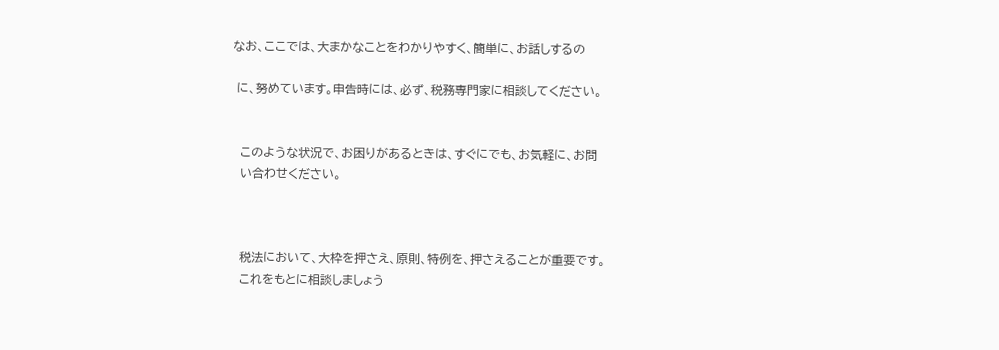なお、ここでは、大まかなことをわかりやすく、簡単に、お話しするの

 に、努めています。申告時には、必ず、税務専門家に相談してください。


  このような状況で、お困りがあるときは、すぐにでも、お気軽に、お問
  い合わせください。



  税法において、大枠を押さえ、原則、特例を、押さえることが重要です。
  これをもとに相談しましょう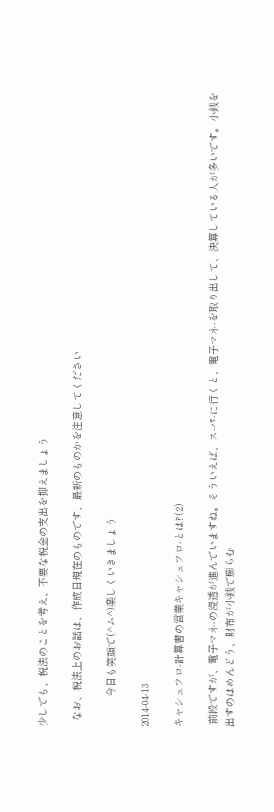少しでも、税法のことを考え、不要な税金の支出を抑えましょう

  なお、税法上のお話は、作成日現在のものです、最新のものかを注意してください

          今日も笑顔で(^ム^)楽しくいきましょう

2014-04-13

キャシュフロ-計算書の営業キャシュフロ-とは?(2)

 前段ですが、電子マネ-の浸透が進んでいますね。そういえば、ス-パ-に行くと、電子マネ-を取り出して、決算している人が多いです。小銭を出すのはめんどう、財布が小銭で膨らむ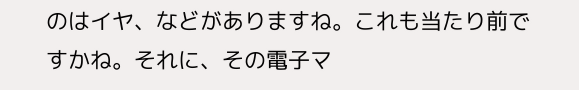のはイヤ、などがありますね。これも当たり前ですかね。それに、その電子マ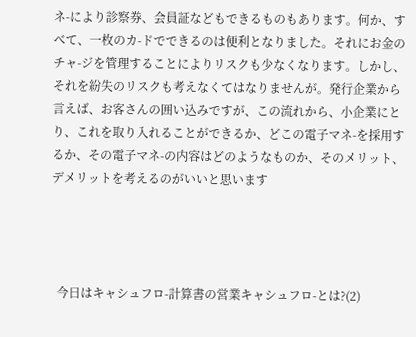ネ-により診察券、会員証などもできるものもあります。何か、すべて、一枚のカ-ドでできるのは便利となりました。それにお金のチャ-ジを管理することによりリスクも少なくなります。しかし、それを紛失のリスクも考えなくてはなりませんが。発行企業から言えば、お客さんの囲い込みですが、この流れから、小企業にとり、これを取り入れることができるか、どこの電子マネ-を採用するか、その電子マネ-の内容はどのようなものか、そのメリット、デメリットを考えるのがいいと思います




  今日はキャシュフロ-計算書の営業キャシュフロ-とは?(2)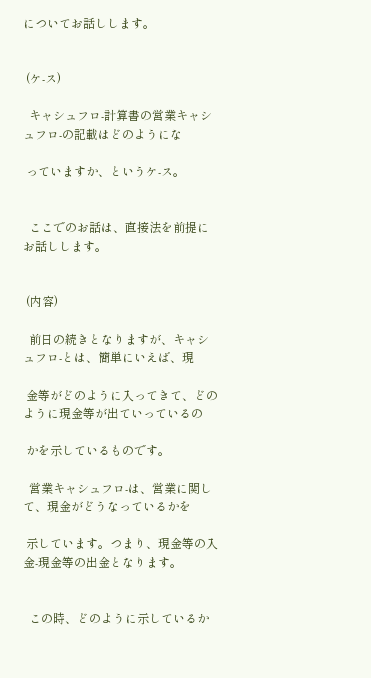についてお話しします。


 (ケ-ス)

  キャシュフロ-計算書の営業キャシュフロ-の記載はどのようにな

 っていますか、というケ-ス。


  ここでのお話は、直接法を前提にお話しします。


 (内容)

  前日の続きとなりますが、キャシュフロ-とは、簡単にいえば、現

 金等がどのように入ってきて、どのように現金等が出ていっているの

 かを示しているものです。

  営業キャシュフロ-は、営業に関して、現金がどうなっているかを

 示しています。つまり、現金等の入金-現金等の出金となります。


  この時、どのように示しているか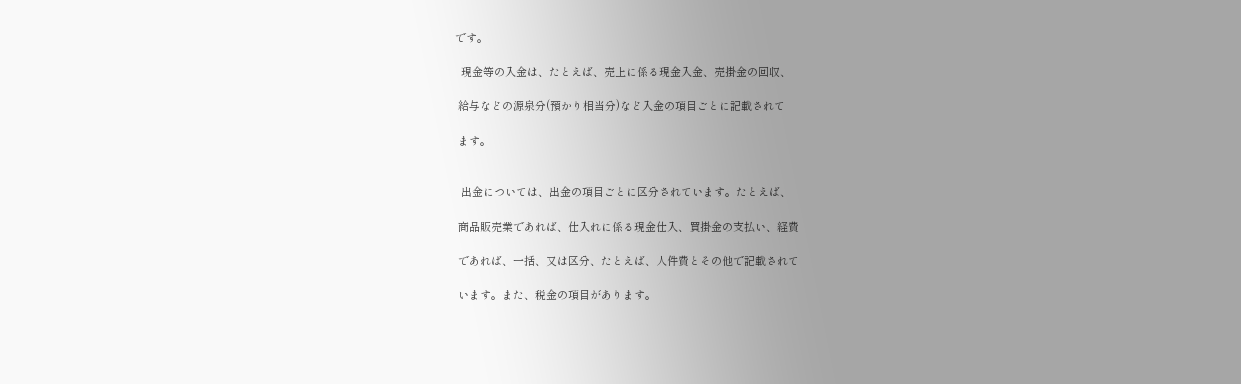です。

  現金等の入金は、たとえば、売上に係る現金入金、売掛金の回収、

 給与などの源泉分(預かり相当分)など入金の項目ごとに記載されて

 ます。


  出金については、出金の項目ごとに区分されています。たとえば、

 商品販売業であれば、仕入れに係る現金仕入、買掛金の支払い、経費

 であれば、一括、又は区分、たとえば、人件費とその他で記載されて

 います。また、税金の項目があります。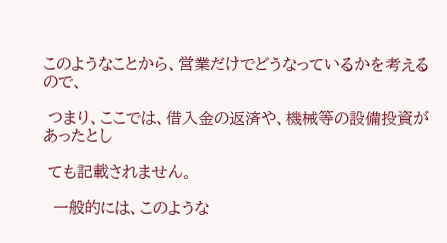このようなことから、営業だけでどうなっているかを考えるので、

 つまり、ここでは、借入金の返済や、機械等の設備投資があったとし

 ても記載されません。

  一般的には、このような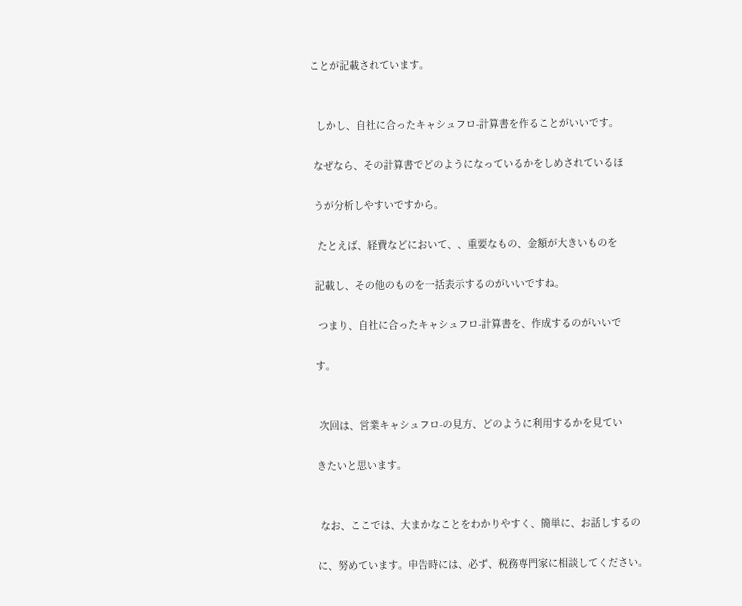ことが記載されています。


  しかし、自社に合ったキャシュフロ-計算書を作ることがいいです。

 なぜなら、その計算書でどのようになっているかをしめされているほ

 うが分析しやすいですから。

  たとえば、経費などにおいて、、重要なもの、金額が大きいものを

 記載し、その他のものを一括表示するのがいいですね。

  つまり、自社に合ったキャシュフロ-計算書を、作成するのがいいで

 す。


  次回は、営業キャシュフロ-の見方、どのように利用するかを見てい

 きたいと思います。


  なお、ここでは、大まかなことをわかりやすく、簡単に、お話しするの

 に、努めています。申告時には、必ず、税務専門家に相談してください。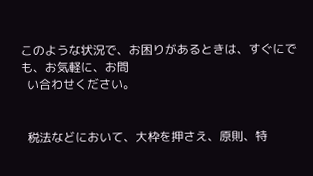このような状況で、お困りがあるときは、すぐにでも、お気軽に、お問
  い合わせください。


  税法などにおいて、大枠を押さえ、原則、特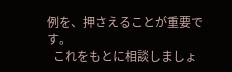例を、押さえることが重要です。
  これをもとに相談しましょ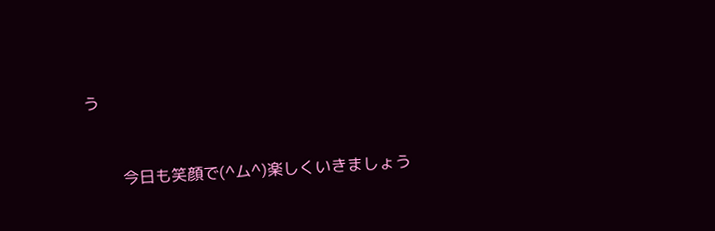う


         今日も笑顔で(^ム^)楽しくいきましょう